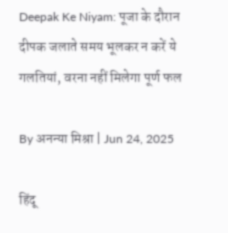Deepak Ke Niyam: पूजा के दौरान दीपक जलाते समय भूलकर न करें ये गलतियां, वरना नहीं मिलेगा पूर्ण फल

By अनन्या मिश्रा | Jun 24, 2025

हिंदू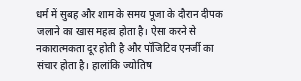धर्म में सुबह और शाम के समय पूजा के दौरान दीपक जलाने का खास महत्व होता है। ऐसा करने से नकारात्मकता दूर होती है और पॉजिटिव एनर्जी का संचार होता है। हालांकि ज्योतिष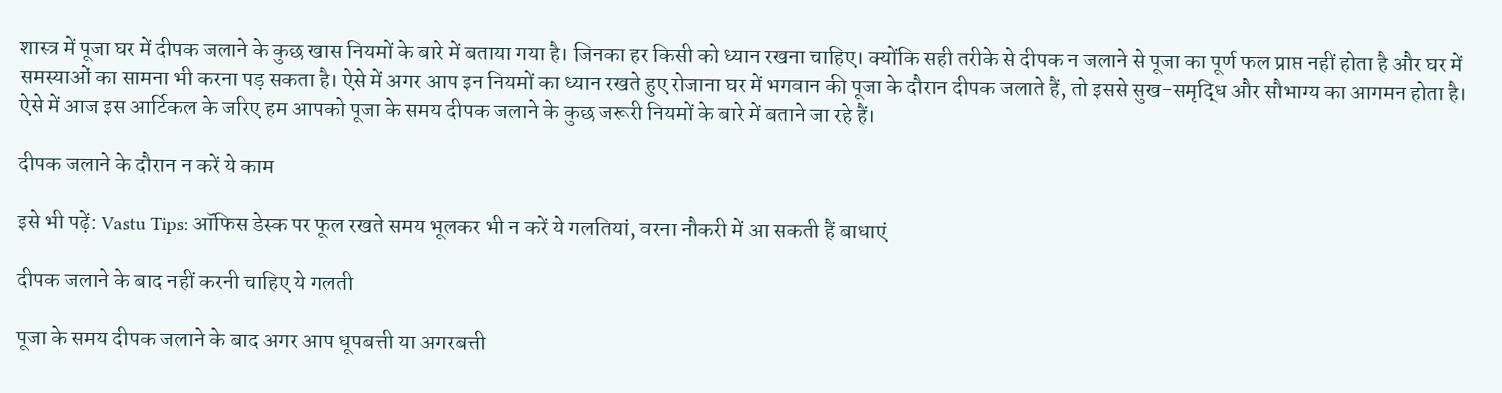शास्त्र में पूजा घर में दीपक जलाने के कुछ खास नियमों के बारे में बताया गया है। जिनका हर किसी को ध्यान रखना चाहिए। क्योंकि सही तरीके से दीपक न जलाने से पूजा का पूर्ण फल प्राप्त नहीं होता है और घर में समस्याओं का सामना भी करना पड़ सकता है। ऐसे में अगर आप इन नियमों का ध्यान रखते हुए रोजाना घर में भगवान की पूजा के दौरान दीपक जलाते हैं, तो इससे सुख-समृद्धि और सौभाग्य का आगमन होता है। ऐसे में आज इस आर्टिकल के जरिए हम आपको पूजा के समय दीपक जलाने के कुछ जरूरी नियमों के बारे में बताने जा रहे हैं।

दीपक जलाने के दौरान न करें ये काम

इसे भी पढ़ें: Vastu Tips: ऑफिस डेस्क पर फूल रखते समय भूलकर भी न करें ये गलतियां, वरना नौकरी में आ सकती हैं बाधाएं

दीपक जलाने के बाद नहीं करनी चाहिए ये गलती

पूजा के समय दीपक जलाने के बाद अगर आप धूपबत्ती या अगरबत्ती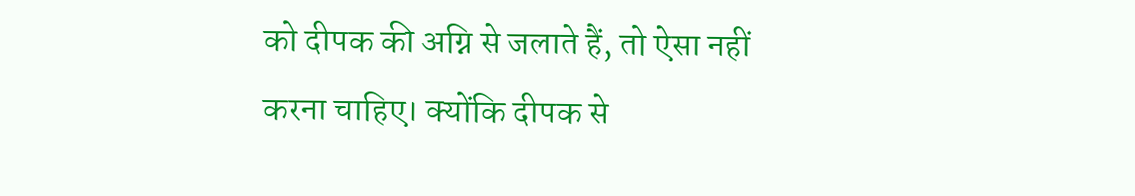को दीपक की अग्नि से जलाते हैं, तो ऐसा नहीं करना चाहिए। क्योंकि दीपक से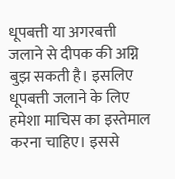धूपबत्ती या अगरबत्ती जलाने से दीपक की अग्नि बुझ सकती है। इसलिए धूपबत्ती जलाने के लिए हमेशा माचिस का इस्तेमाल करना चाहिए। इससे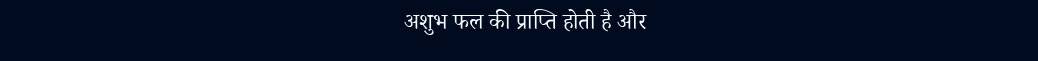अशुभ फल की प्राप्ति होती है और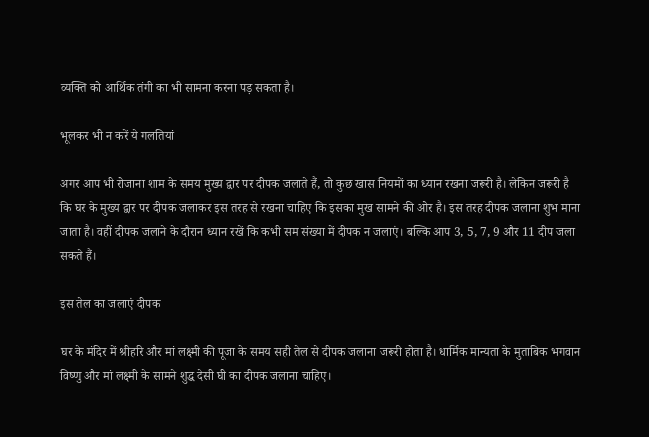व्यक्ति को आर्थिक तंगी का भी सामना करना पड़ सकता है।

भूलकर भी न करें ये गलतियां

अगर आप भी रोजाना शाम के समय मुख्य द्वार पर दीपक जलाते हैं, तो कुछ खास नियमों का ध्यान रखना जरूरी है। लेकिन जरूरी है कि घर के मुख्य द्वार पर दीपक जलाकर इस तरह से रखना चाहिए कि इसका मुख सामने की ओर है। इस तरह दीपक जलाना शुभ माना जाता है। वहीं दीपक जलाने के दौरान ध्यान रखें कि कभी सम संख्या में दीपक न जलाएं। बल्कि आप 3, 5, 7, 9 और 11 दीप जला सकते हैं।

इस तेल का जलाएं दीपक

घर के मंदिर में श्रीहरि और मां लक्ष्मी की पूजा के समय सही तेल से दीपक जलाना जरूरी होता है। धार्मिक मान्यता के मुताबिक भगवान विष्णु और मां लक्ष्मी के सामने शुद्ध देसी घी का दीपक जलाना चाहिए।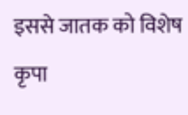इससे जातक को विशेष कृपा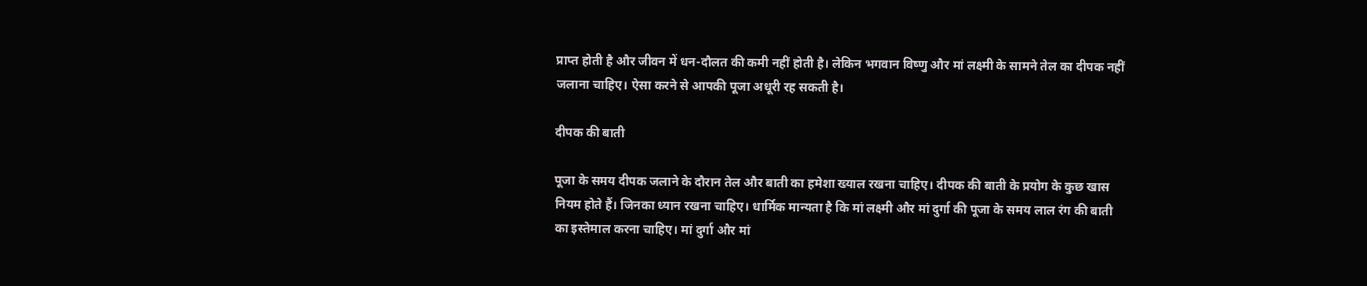प्राप्त होती है और जीवन में धन-दौलत की कमी नहीं होती है। लेकिन भगवान विष्णु और मां लक्ष्मी के सामने तेल का दीपक नहीं जलाना चाहिए। ऐसा करने से आपकी पूजा अधूरी रह सकती है।

दीपक की बाती

पूजा के समय दीपक जलाने के दौरान तेल और बाती का हमेशा ख्याल रखना चाहिए। दीपक की बाती के प्रयोग के कुछ खास नियम होते हैं। जिनका ध्यान रखना चाहिए। धार्मिक मान्यता है कि मां लक्ष्मी और मां दुर्गा की पूजा के समय लाल रंग की बाती का इस्तेमाल करना चाहिए। मां दुर्गा और मां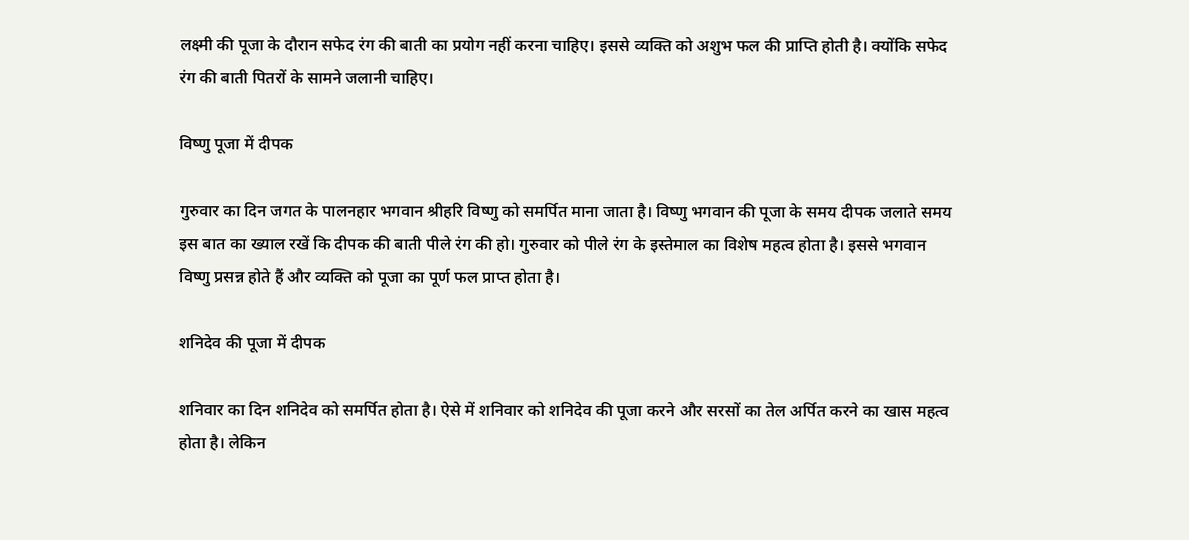लक्ष्मी की पूजा के दौरान सफेद रंग की बाती का प्रयोग नहीं करना चाहिए। इससे व्यक्ति को अशुभ फल की प्राप्ति होती है। क्योंकि सफेद रंग की बाती पितरों के सामने जलानी चाहिए।

विष्णु पूजा में दीपक

गुरुवार का दिन जगत के पालनहार भगवान श्रीहरि विष्णु को समर्पित माना जाता है। विष्णु भगवान की पूजा के समय दीपक जलाते समय इस बात का ख्याल रखें कि दीपक की बाती पीले रंग की हो। गुरुवार को पीले रंग के इस्तेमाल का विशेष महत्व होता है। इससे भगवान विष्णु प्रसन्न होते हैं और व्यक्ति को पूजा का पूर्ण फल प्राप्त होता है।

शनिदेव की पूजा में दीपक

शनिवार का दिन शनिदेव को समर्पित होता है। ऐसे में शनिवार को शनिदेव की पूजा करने और सरसों का तेल अर्पित करने का खास महत्व होता है। लेकिन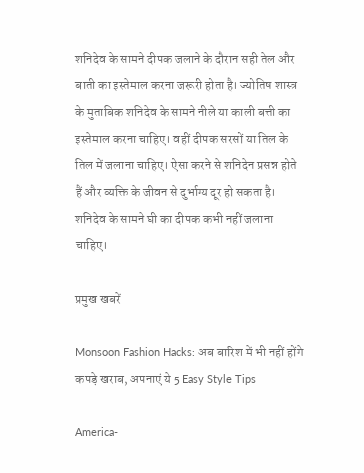शनिदेव के सामने दीपक जलाने के दौरान सही तेल और बाती का इस्तेमाल करना जरूरी होता है। ज्योतिष शास्त्र के मुताबिक शनिदेव के सामने नीले या काली बत्ती का इस्तेमाल करना चाहिए। वहीं दीपक सरसों या तिल के तिल में जलाना चाहिए। ऐसा करने से शनिदेन प्रसन्न होते हैं और व्यक्ति के जीवन से दुर्भाग्य दूर हो सकता है। शनिदेव के सामने घी का दीपक कभी नहीं जलाना चाहिए।

प्रमुख खबरें

Monsoon Fashion Hacks: अब बारिश में भी नहीं होंगे कपड़े खराब, अपनाएं ये 5 Easy Style Tips

America-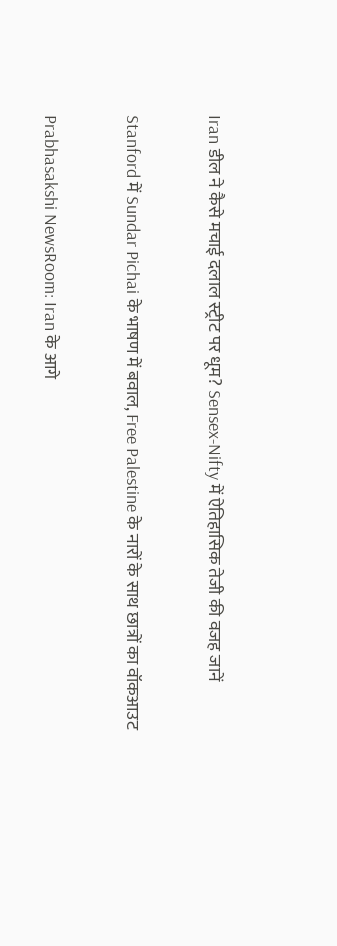Iran डील ने कैसे मचाई दलाल स्ट्रीट पर धूम? Sensex-Nifty में ऐतिहासिक तेजी की वजह जानें

Stanford में Sundar Pichai के भाषण में बवाल, Free Palestine के नारों के साथ छात्रों का वॉकआउट

Prabhasakshi NewsRoom: Iran के आगे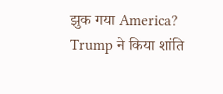झुक गया America? Trump ने किया शांति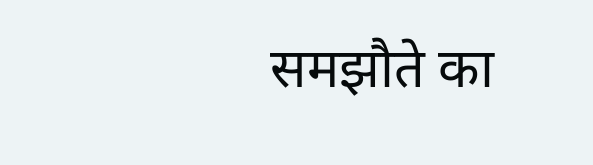समझौते का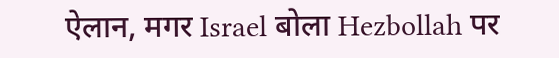ऐलान, मगर Israel बोला Hezbollah पर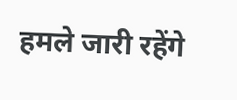हमले जारी रहेंगे